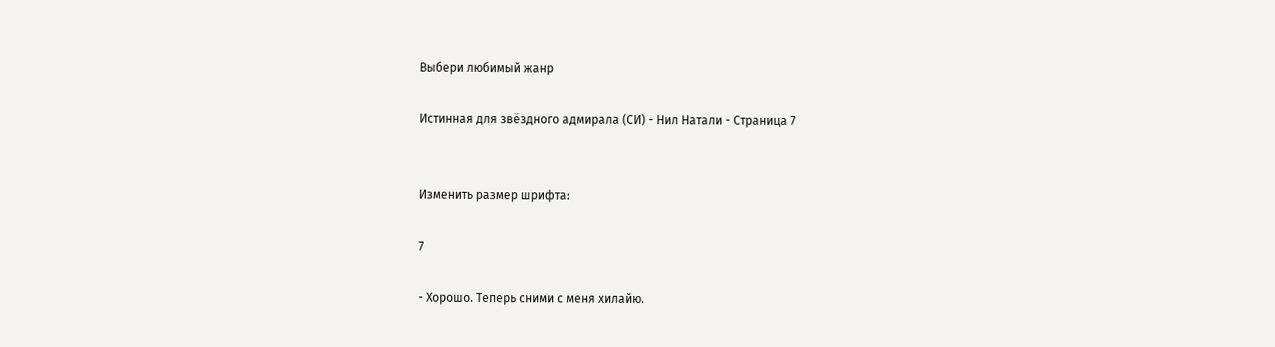Выбери любимый жанр

Истинная для звёздного адмирала (СИ) - Нил Натали - Страница 7


Изменить размер шрифта:

7

- Хорошо. Теперь сними с меня хилайю.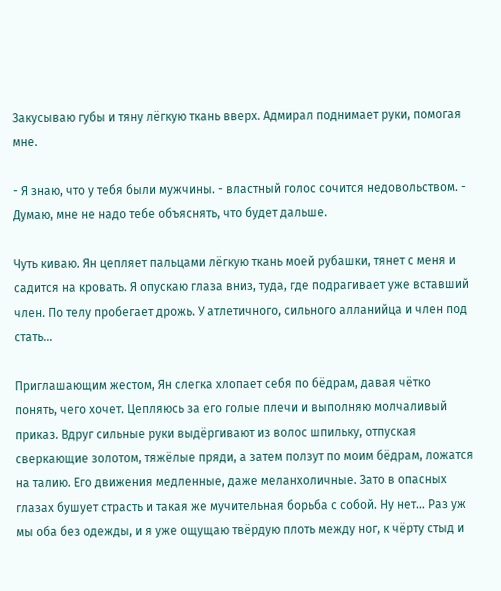Закусываю губы и тяну лёгкую ткань вверх. Адмирал поднимает руки, помогая мне.

- Я знаю, что у тебя были мужчины. - властный голос сочится недовольством. - Думаю, мне не надо тебе объяснять, что будет дальше.

Чуть киваю. Ян цепляет пальцами лёгкую ткань моей рубашки, тянет с меня и садится на кровать. Я опускаю глаза вниз, туда, где подрагивает уже вставший член. По телу пробегает дрожь. У атлетичного, сильного алланийца и член под стать…

Приглашающим жестом, Ян слегка хлопает себя по бёдрам, давая чётко понять, чего хочет. Цепляюсь за его голые плечи и выполняю молчаливый приказ. Вдруг сильные руки выдёргивают из волос шпильку, отпуская сверкающие золотом, тяжёлые пряди, а затем ползут по моим бёдрам, ложатся на талию. Его движения медленные, даже меланхоличные. Зато в опасных глазах бушует страсть и такая же мучительная борьба с собой. Ну нет… Раз уж мы оба без одежды, и я уже ощущаю твёрдую плоть между ног, к чёрту стыд и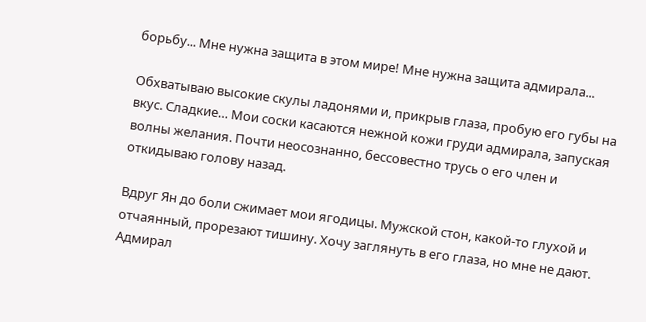борьбу... Мне нужна защита в этом мире! Мне нужна защита адмирала...

Обхватываю высокие скулы ладонями и, прикрыв глаза, пробую его губы на вкус. Сладкие… Мои соски касаются нежной кожи груди адмирала, запуская волны желания. Почти неосознанно, бессовестно трусь о его член и откидываю голову назад.

Вдруг Ян до боли сжимает мои ягодицы. Мужской стон, какой-то глухой и отчаянный, прорезают тишину. Хочу заглянуть в его глаза, но мне не дают. Адмирал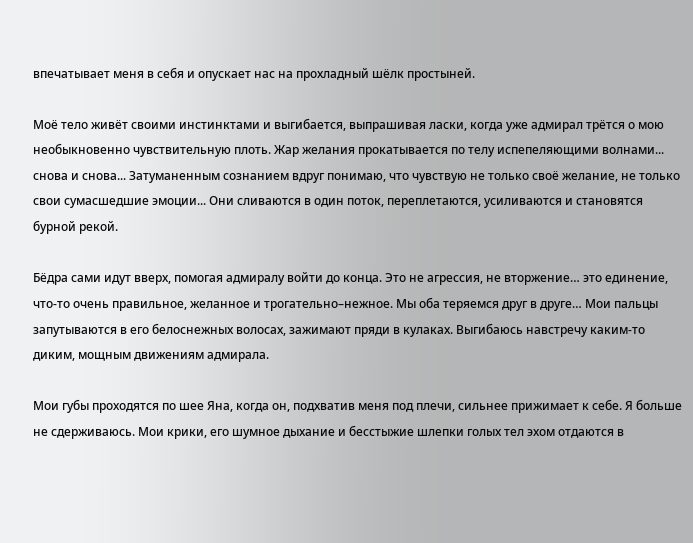впечатывает меня в себя и опускает нас на прохладный шёлк простыней.

Моё тело живёт своими инстинктами и выгибается, выпрашивая ласки, когда уже адмирал трётся о мою необыкновенно чувствительную плоть. Жар желания прокатывается по телу испепеляющими волнами... снова и снова... Затуманенным сознанием вдруг понимаю, что чувствую не только своё желание, не только свои сумасшедшие эмоции... Они сливаются в один поток, переплетаются, усиливаются и становятся бурной рекой.

Бёдра сами идут вверх, помогая адмиралу войти до конца. Это не агрессия, не вторжение… это единение, что-то очень правильное, желанное и трогательно–нежное. Мы оба теряемся друг в друге… Мои пальцы запутываются в его белоснежных волосах, зажимают пряди в кулаках. Выгибаюсь навстречу каким-то диким, мощным движениям адмирала.

Мои губы проходятся по шее Яна, когда он, подхватив меня под плечи, сильнее прижимает к себе. Я больше не сдерживаюсь. Мои крики, его шумное дыхание и бесстыжие шлепки голых тел эхом отдаются в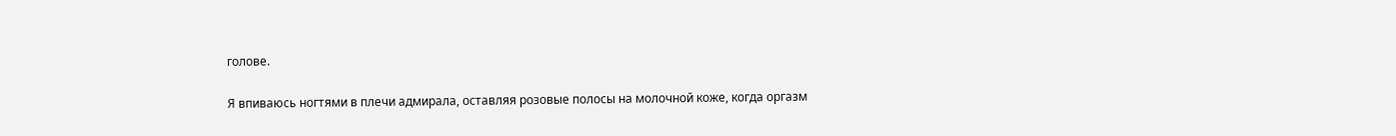голове.

Я впиваюсь ногтями в плечи адмирала, оставляя розовые полосы на молочной коже, когда оргазм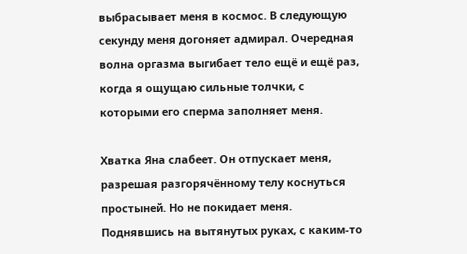выбрасывает меня в космос. В следующую секунду меня догоняет адмирал. Очередная волна оргазма выгибает тело ещё и ещё раз, когда я ощущаю сильные толчки, с которыми его сперма заполняет меня.

Хватка Яна слабеет. Он отпускает меня, разрешая разгорячённому телу коснуться простыней. Но не покидает меня. Поднявшись на вытянутых руках, с каким-то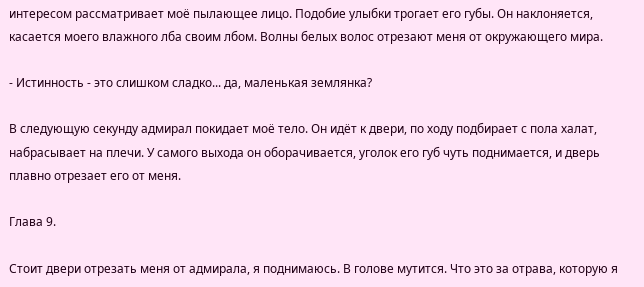интересом рассматривает моё пылающее лицо. Подобие улыбки трогает его губы. Он наклоняется, касается моего влажного лба своим лбом. Волны белых волос отрезают меня от окружающего мира.

- Истинность - это слишком сладко... да, маленькая землянка?

В следующую секунду адмирал покидает моё тело. Он идёт к двери, по ходу подбирает с пола халат, набрасывает на плечи. У cамого выхода он оборачивается, уголок его губ чуть поднимается, и дверь плавно отрезает его от меня.

Глава 9.

Стоит двери отрезать меня от адмирала, я поднимаюсь. В голове мутится. Что это за отрава, которую я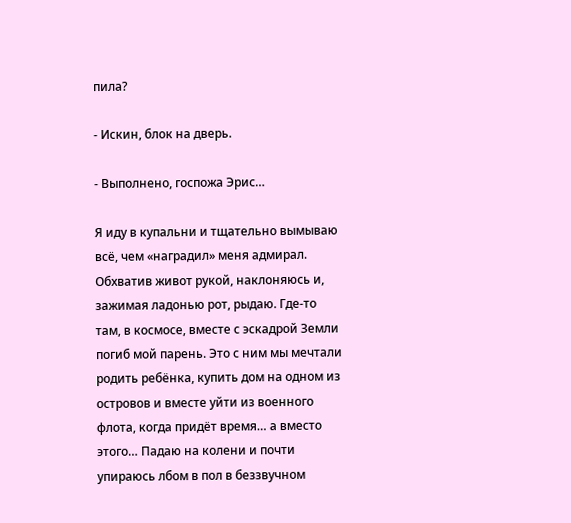пила?

- Искин, блок на дверь.

- Выполнено, госпожа Эрис…

Я иду в купальни и тщательно вымываю всё, чем «наградил» меня адмирал. Обхватив живот рукой, наклоняюсь и, зажимая ладонью рот, рыдаю. Где-то там, в космосе, вместе с эскадрой Земли погиб мой парень. Это с ним мы мечтали родить ребёнка, купить дом на одном из островов и вместе уйти из военного флота, когда придёт время… а вместо этого… Падаю на колени и почти упираюсь лбом в пол в беззвучном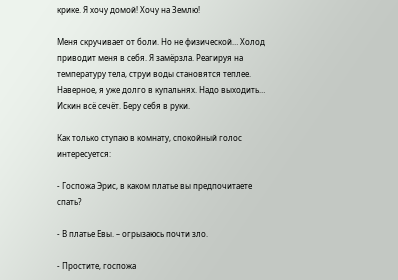крике. Я хочу домой! Хочу на Землю!

Меня скручивает от боли. Но не физической… Холод приводит меня в себя. Я замёрзла. Реагируя на температуру тела, струи воды становятся теплее. Наверное, я уже долго в купальнях. Надо выходить… Искин всё сечёт. Беру себя в руки.

Как только ступаю в комнату, спокойный голос интересуется:

- Госпожа Эрис, в каком платье вы предпочитаете спать?

- В платье Евы. – огрызаюсь почти зло.

- Простите, госпожа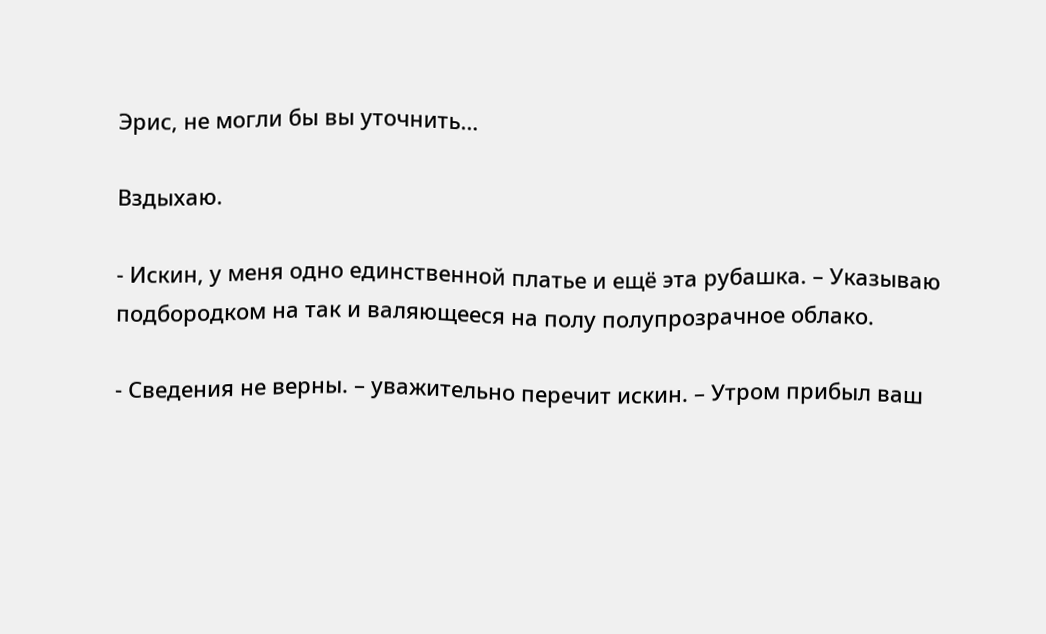Эрис, не могли бы вы уточнить…

Вздыхаю.

- Искин, у меня одно единственной платье и ещё эта рубашка. – Указываю подбородком на так и валяющееся на полу полупрозрачное облако.

- Сведения не верны. – уважительно перечит искин. – Утром прибыл ваш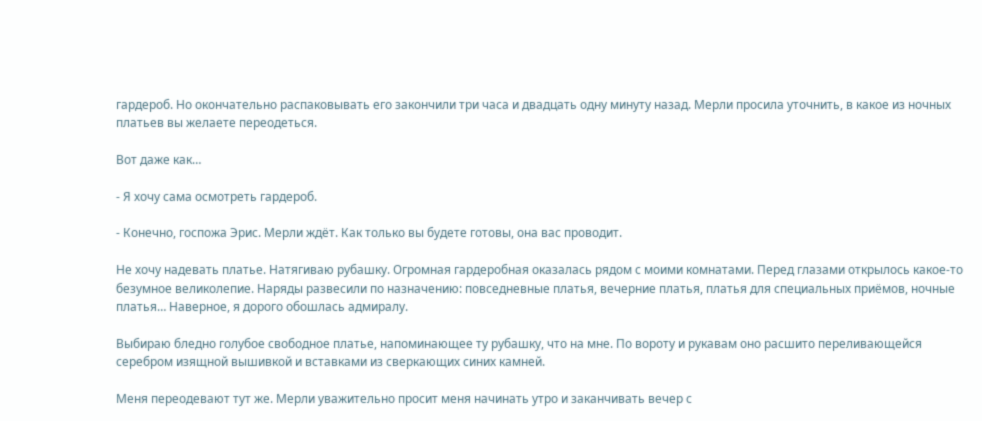гардероб. Но окончательно распаковывать его закончили три часа и двадцать одну минуту назад. Мерли просила уточнить, в какое из ночных платьев вы желаете переодеться.

Вот даже как…

- Я хочу сама осмотреть гардероб.

- Конечно, госпожа Эрис. Мерли ждёт. Как только вы будете готовы, она вас проводит.

Не хочу надевать платье. Натягиваю рубашку. Огромная гардеробная оказалась рядом с моими комнатами. Перед глазами открылось какое-то безумное великолепие. Наряды развесили по назначению: повседневные платья, вечерние платья, платья для специальных приёмов, ночные платья… Наверное, я дорого обошлась адмиралу.

Выбираю бледно голубое свободное платье, напоминающее ту рубашку, что на мне. По вороту и рукавам оно расшито переливающейся серебром изящной вышивкой и вставками из сверкающих синих камней.

Меня переодевают тут же. Мерли уважительно просит меня начинать утро и заканчивать вечер с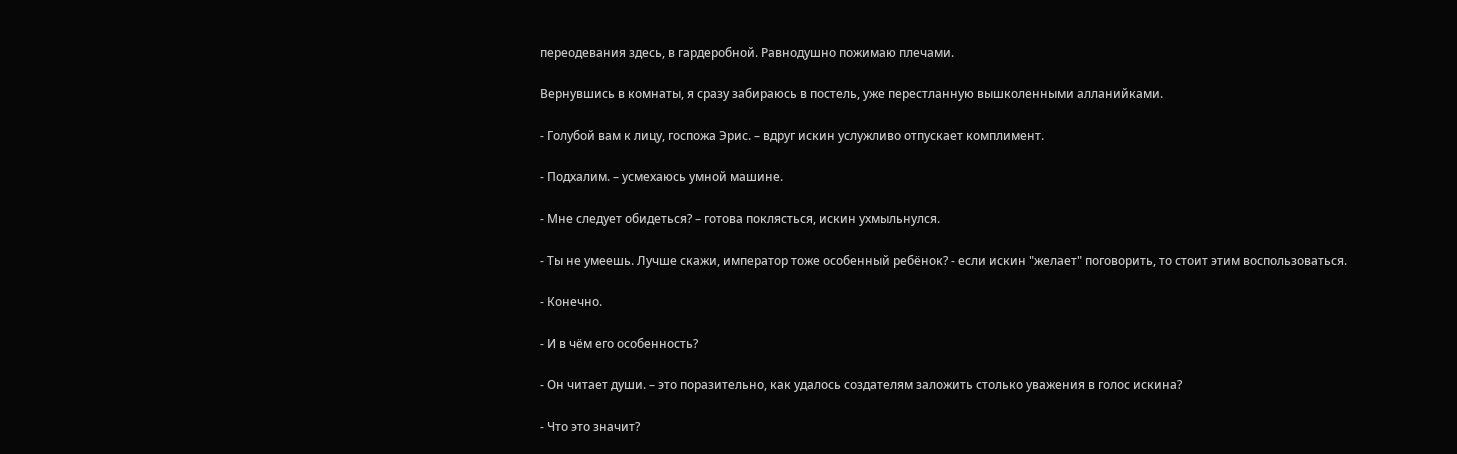переодевания здесь, в гардеробной. Равнодушно пожимаю плечами.

Вернувшись в комнаты, я сразу забираюсь в постель, уже перестланную вышколенными алланийками.

- Голубой вам к лицу, госпожа Эрис. – вдруг искин услужливо отпускает комплимент.

- Подхалим. – усмехаюсь умной машине.

- Мне следует обидеться? – готова поклясться, искин ухмыльнулся.

- Ты не умеешь. Лучше скажи, император тоже особенный ребёнок? - если искин "желает" поговорить, то стоит этим воспользоваться.

- Конечно.

- И в чём его особенность?

- Он читает души. – это поразительно, как удалось создателям заложить столько уважения в голос искина?

- Что это значит?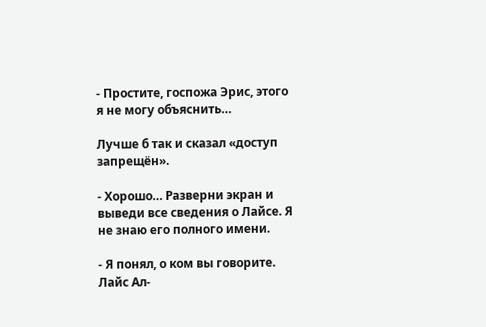- Простите, госпожа Эрис, этого я не могу объяснить…

Лучше б так и сказал «доступ запрещён».

- Хорошо… Разверни экран и выведи все сведения о Лайсе. Я не знаю его полного имени.

- Я понял, о ком вы говорите. Лайс Ал-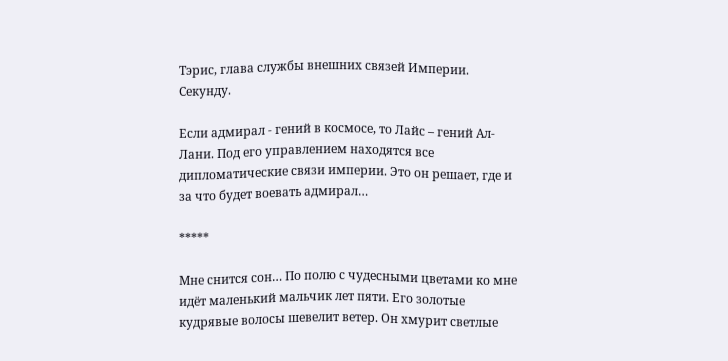Тэрис, глава службы внешних связей Империи. Секунду.

Если адмирал - гений в космосе, то Лайс – гений Ал-Лани. Под его управлением находятся все дипломатические связи империи. Это он решает, где и за что будет воевать адмирал…

*****

Мне снится сон… По полю с чудесными цветами ко мне идёт маленький мальчик лет пяти. Его золотые кудрявые волосы шевелит ветер. Он хмурит светлые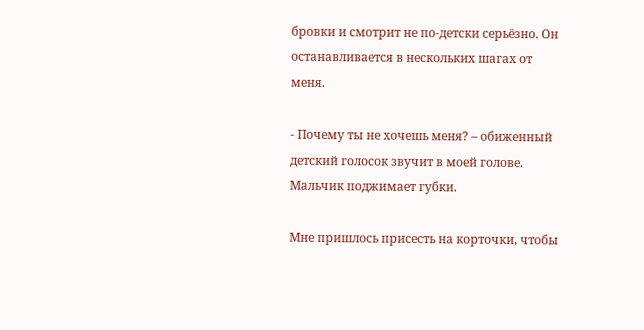бровки и смотрит не по-детски серьёзно. Он останавливается в нескольких шагах от меня.

- Почему ты не хочешь меня? – обиженный детский голосок звучит в моей голове. Мальчик поджимает губки.

Мне пришлось присесть на корточки, чтобы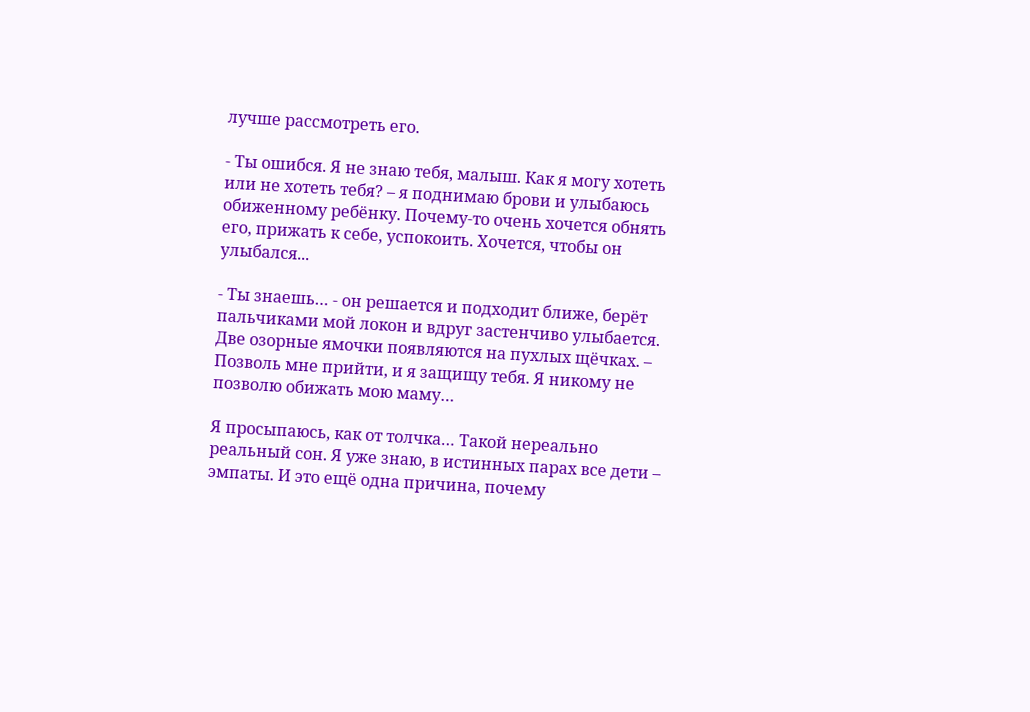лучше рассмотреть его.

- Ты ошибся. Я не знаю тебя, малыш. Как я могу хотеть или не хотеть тебя? – я поднимаю брови и улыбаюсь обиженному ребёнку. Почему-то очень хочется обнять его, прижать к себе, успокоить. Хочется, чтобы он улыбался...

- Ты знаешь… - он решается и подходит ближе, берёт пальчиками мой локон и вдруг застенчиво улыбается. Две озорные ямочки появляются на пухлых щёчках. – Позволь мне прийти, и я защищу тебя. Я никому не позволю обижать мою маму…

Я просыпаюсь, как от толчка… Такой нереально реальный сон. Я уже знаю, в истинных парах все дети – эмпаты. И это ещё одна причина, почему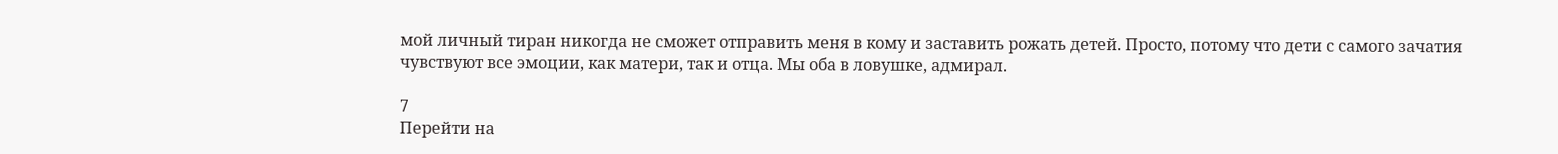мой личный тиран никогда не сможет отправить меня в кому и заставить рожать детей. Просто, потому что дети с самого зачатия чувствуют все эмоции, как матери, так и отца. Мы оба в ловушке, адмирал.

7
Перейти на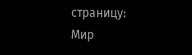страницу:
Мир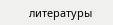литературы